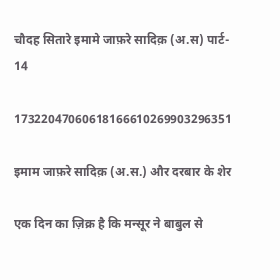चौदह सितारे इमामे जाफ़रे सादिक़ (अ.स) पार्ट- 14

17322047060618166610269903296351

इमाम जाफ़रे सादिक़ (अ.स.) और दरबार के शेर

एक दिन का ज़िक्र है कि मन्सूर ने बाबुल से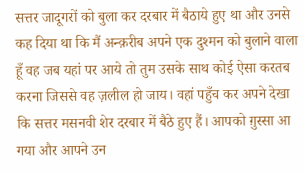सत्तर जादूगरों को बुला कर दरबार में बैठाये हुए था और उनसे कह दिया था कि मैं अन्क़रीब अपने एक दुश्मन को बुलाने वाला हूँ वह जब यहां पर आये तो तुम उसके साथ कोई ऐसा करतब करना जिससे वह ज़लील हो जाय। वहां पहुँच कर अपने देखा कि सत्तर मसनवी शेर दरबार में बैठे हुए हैं। आपको ग़ुस्सा आ गया और आपने उन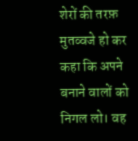शेरों की तरफ़ मुतव्वजे हो कर कहा कि अपने बनाने वालों को निगल लो। वह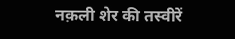नक़ली शेर की तस्वीरें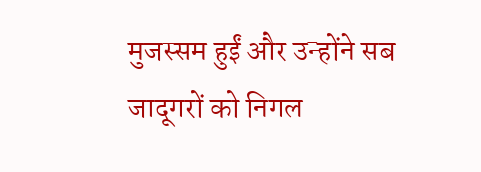मुजस्सम हुईं और उन्होंने सब जादूगरों को निगल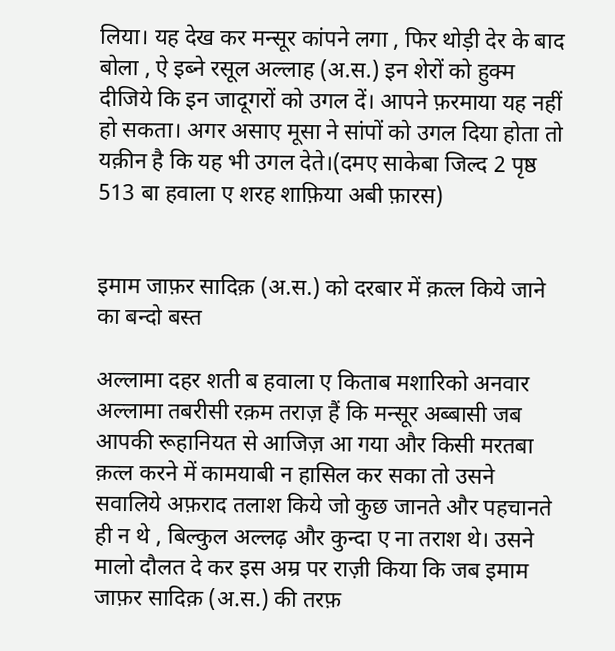लिया। यह देख कर मन्सूर कांपने लगा , फिर थोड़ी देर के बाद बोला , ऐ इब्ने रसूल अल्लाह (अ.स.) इन शेरों को हुक्म दीजिये कि इन जादूगरों को उगल दें। आपने फ़रमाया यह नहीं हो सकता। अगर असाए मूसा ने सांपों को उगल दिया होता तो यक़ीन है कि यह भी उगल देते।(दमए साकेबा जिल्द 2 पृष्ठ 513 बा हवाला ए शरह शाफ़िया अबी फ़ारस)


इमाम जाफ़र सादिक़ (अ.स.) को दरबार में क़त्ल किये जाने का बन्दो बस्त

अल्लामा दहर शती ब हवाला ए किताब मशारिको अनवार अल्लामा तबरीसी रक़म तराज़ हैं कि मन्सूर अब्बासी जब आपकी रूहानियत से आजिज़ आ गया और किसी मरतबा क़त्ल करने में कामयाबी न हासिल कर सका तो उसने सवालिये अफ़राद तलाश किये जो कुछ जानते और पहचानते ही न थे , बिल्कुल अल्लढ़ और कुन्दा ए ना तराश थे। उसने मालो दौलत दे कर इस अम्र पर राज़ी किया कि जब इमाम जाफ़र सादिक़ (अ.स.) की तरफ़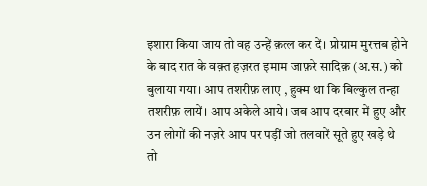इशारा किया जाय तो वह उन्हें क़त्ल कर दें। प्रोग्राम मुरत्तब होने के बाद रात के वक़्त हज़रत इमाम जाफ़रे सादिक़ (अ.स.) को बुलाया गया। आप तशरीफ़ लाए , हुक्म था कि बिल्कुल तन्हा तशरीफ़ लायें। आप अकेले आये। जब आप दरबार में हुए और उन लोगों की नज़रे आप पर पड़ीं जो तलवारें सूते हुए खड़े थे तो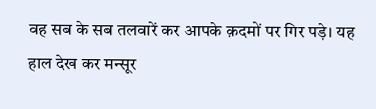वह सब के सब तलवारें कर आपके क़दमों पर गिर पड़े। यह हाल देख कर मन्सूर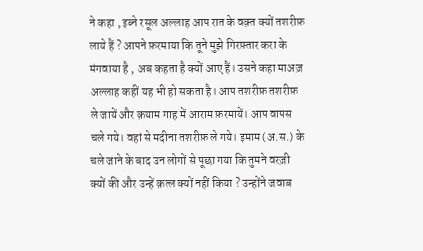ने कहा , इब्ने रसूल अल्लाह आप रात के वक़्त क्यों तशरीफ़ लाये हैं ? आपने फ़रमाया कि तूने मुझे गिरफ़्तार करा के मंगवाया है , अब कहता है क्यों आए हैं। उसने कहा माअज़ अल्लाह कहीं यह भी हो सकता है। आप तशरीफ़ तशरीफ़ ले जायें और क़याम गाह में आराम फ़रमायें। आप वापस चले गये। वहां से मदीना तशरीफ़ ले गये। इमाम (अ.स.) के चले जाने के बाद उन लोगों से पूछा गया कि तुमने वरज़ी क्यों की और उन्हें क़त्ल क्यों नहीं किया ? उन्होंने जवाब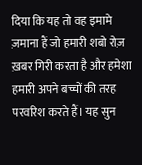दिया कि यह तो वह इमामे ज़माना हैं जो हमारी शबो रोज़ ख़बर गिरी करता है और हमेशा हमारी अपने बच्चों की तरह परवरिश करते हैं। यह सुन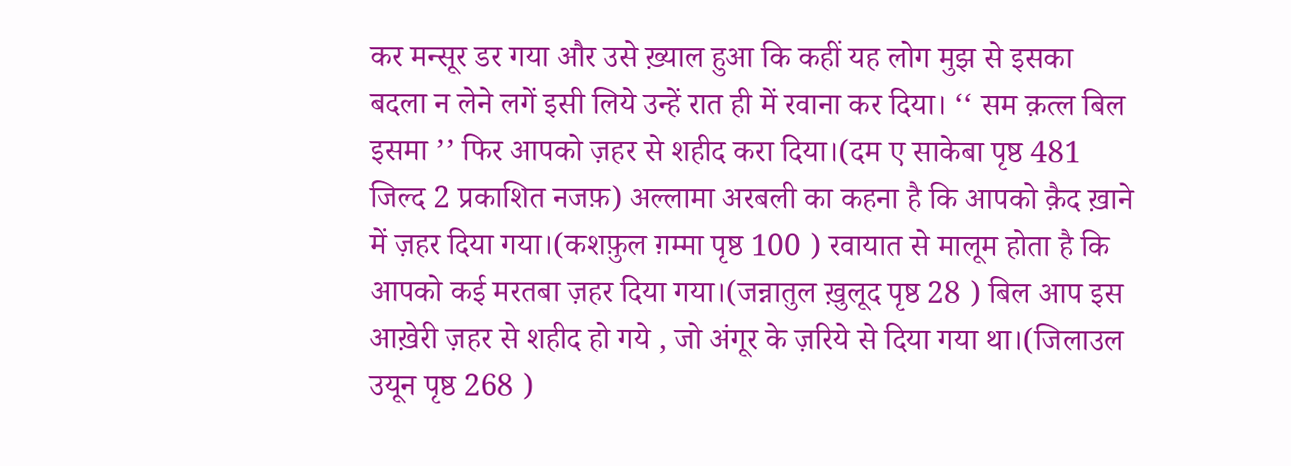कर मन्सूर डर गया और उसे ख़्याल हुआ कि कहीं यह लोग मुझ से इसका बदला न लेने लगें इसी लिये उन्हें रात ही में रवाना कर दिया। ‘‘ सम क़त्ल बिल इसमा ’’ फिर आपको ज़हर से शहीद करा दिया।(दम ए साकेबा पृष्ठ 481 जिल्द 2 प्रकाशित नजफ़) अल्लामा अरबली का कहना है कि आपको क़ैद ख़ाने में ज़हर दिया गया।(कशफ़ुल ग़म्मा पृष्ठ 100 ) रवायात से मालूम होता है कि आपको कई मरतबा ज़हर दिया गया।(जन्नातुल ख़ुलूद पृष्ठ 28 ) बिल आप इस आख़ेरी ज़हर से शहीद हो गये , जो अंगूर के ज़रिये से दिया गया था।(जिलाउल उयून पृष्ठ 268 )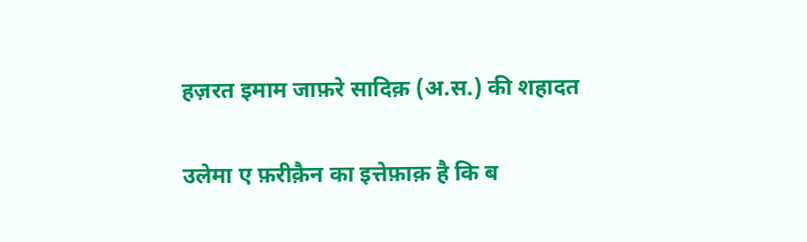हज़रत इमाम जाफ़रे सादिक़ (अ.स.) की शहादत

उलेमा ए फ़रीक़ैन का इत्तेफ़ाक़ है कि ब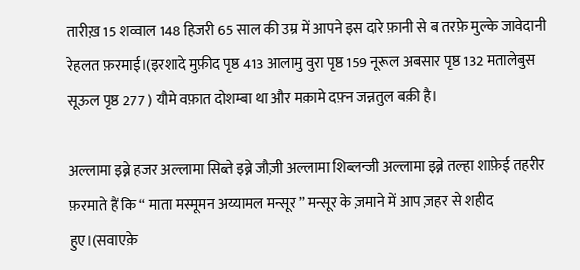तारीख़ 15 शव्वाल 148 हिजरी 65 साल की उम्र में आपने इस दारे फ़ानी से ब तरफ़े मुल्के जावेदानी रेहलत फ़रमाई।(इरशादे मुफ़ीद पृष्ठ 413 आलामु वुरा पृष्ठ 159 नूरूल अबसार पृष्ठ 132 मतालेबुस सूऊल पृष्ठ 277 ) यौमे वफ़ात दोशम्बा था और मक़ामे दफ़्न जन्नतुल बक़ी है।

अल्लामा इब्ने हजर अल्लामा सिब्ते इब्ने जौज़ी अल्लामा शिब्लन्जी अल्लामा इब्ने तल्हा शाफ़ेई तहरीर फ़रमाते हैं कि ‘‘ माता मस्मूमन अय्यामल मन्सूर ’’ मन्सूर के ज़माने में आप ज़हर से शहीद हुए।(सवाएक़े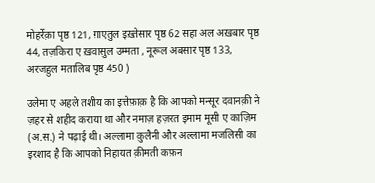मोहर्रेक़ा पृष्ठ 121, ग़ाएतुल इख़्तेसार पृष्ठ 62 सहा अल अख़बार पृष्ठ 44, तज़किरा ए ख़वासुल उम्मता , नूरूल अबसार पृष्ठ 133, अरजहुल मतालिब पृष्ठ 450 )

उलेमा ए अहले तशीय का इत्तेफ़ाक़ है कि आपको मन्सूर दवानक़ी ने ज़हर से शहीद कराया था और नमाज़ हज़रत इमाम मूसी ए काज़िम (अ.स.) ने पढ़ाई थी। अल्लामा क़ुलैनी और अल्लामा मजलिसी का इरशाद है कि आपको निहायत क़ीमती कफ़न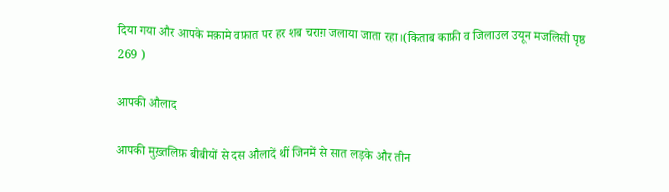दिया गया और आपके मक़ामे वफ़ात पर हर शब चराग़ जलाया जाता रहा।(किताब काफ़ी व जिलाउल उयून मजलिसी पृष्ठ 269 )

आपकी औलाद

आपकी मुख़्तलिफ़ बीबीयों से दस औलादें थीं जिनमें से सात लड़के और तीन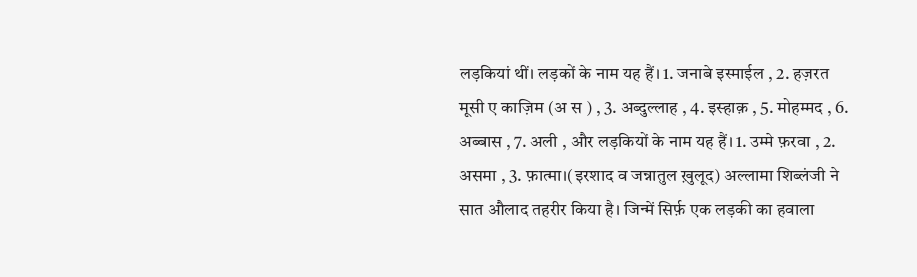लड़कियां थीं। लड़कों के नाम यह हैं। 1. जनाबे इस्माईल , 2. हज़रत मूसी ए काज़िम (अ स ) , 3. अब्दुल्लाह , 4. इस्हाक़ , 5. मोहम्मद , 6. अब्बास , 7. अली , और लड़कियों के नाम यह हैं। 1. उम्मे फ़रवा , 2. असमा , 3. फ़ात्मा।(इरशाद व जन्नातुल ख़ुलूद) अल्लामा शिब्लंजी ने सात औलाद तहरीर किया है। जिन्में सिर्फ़ एक लड़की का हवाला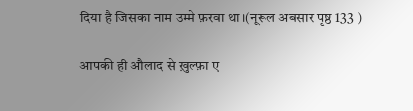दिया है जिसका नाम उम्मे फ़रवा था।(नूरूल अबसार पृष्ठ 133 )

आपकी ही औलाद से ख़ुल्फ़ा ए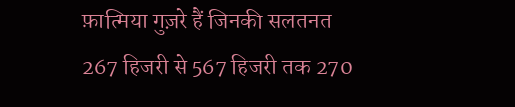फ़ात्मिया गुज़रे हैं जिनकी सलतनत 267 हिजरी से 567 हिजरी तक 270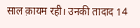साल क़ायम रही। उनकी तादाद 14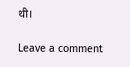थी।

Leave a comment